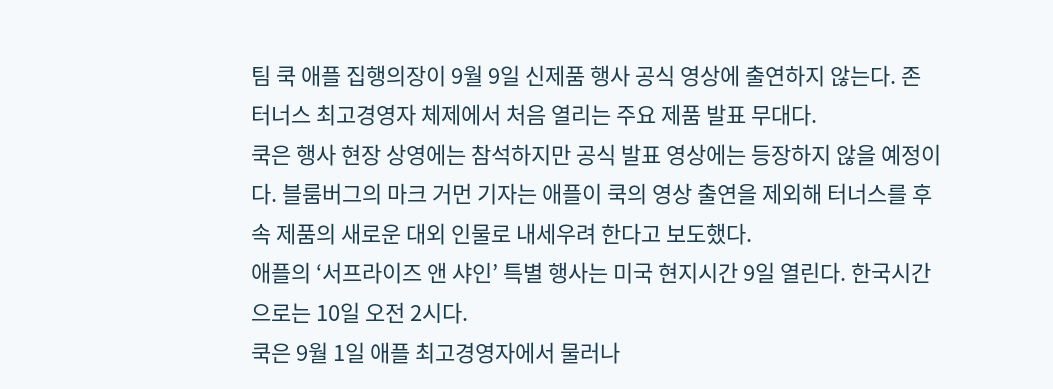팀 쿡 애플 집행의장이 9월 9일 신제품 행사 공식 영상에 출연하지 않는다. 존 터너스 최고경영자 체제에서 처음 열리는 주요 제품 발표 무대다.
쿡은 행사 현장 상영에는 참석하지만 공식 발표 영상에는 등장하지 않을 예정이다. 블룸버그의 마크 거먼 기자는 애플이 쿡의 영상 출연을 제외해 터너스를 후속 제품의 새로운 대외 인물로 내세우려 한다고 보도했다.
애플의 ‘서프라이즈 앤 샤인’ 특별 행사는 미국 현지시간 9일 열린다. 한국시간으로는 10일 오전 2시다.
쿡은 9월 1일 애플 최고경영자에서 물러나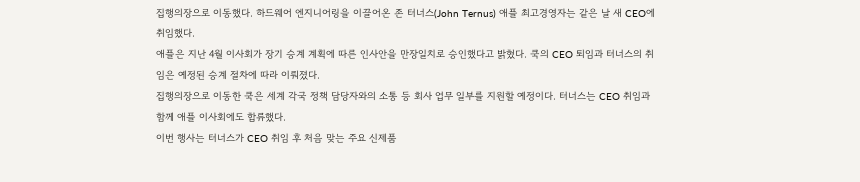집행의장으로 이동했다. 하드웨어 엔지니어링을 이끌어온 존 터너스(John Ternus) 애플 최고경영자는 같은 날 새 CEO에 취임했다.
애플은 지난 4월 이사회가 장기 승계 계획에 따른 인사안을 만장일치로 승인했다고 밝혔다. 쿡의 CEO 퇴임과 터너스의 취임은 예정된 승계 절차에 따라 이뤄졌다.
집행의장으로 이동한 쿡은 세계 각국 정책 담당자와의 소통 등 회사 업무 일부를 지원할 예정이다. 터너스는 CEO 취임과 함께 애플 이사회에도 합류했다.
이번 행사는 터너스가 CEO 취임 후 처음 맞는 주요 신제품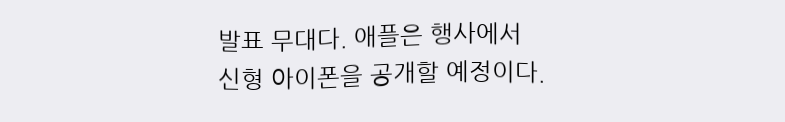발표 무대다. 애플은 행사에서 신형 아이폰을 공개할 예정이다.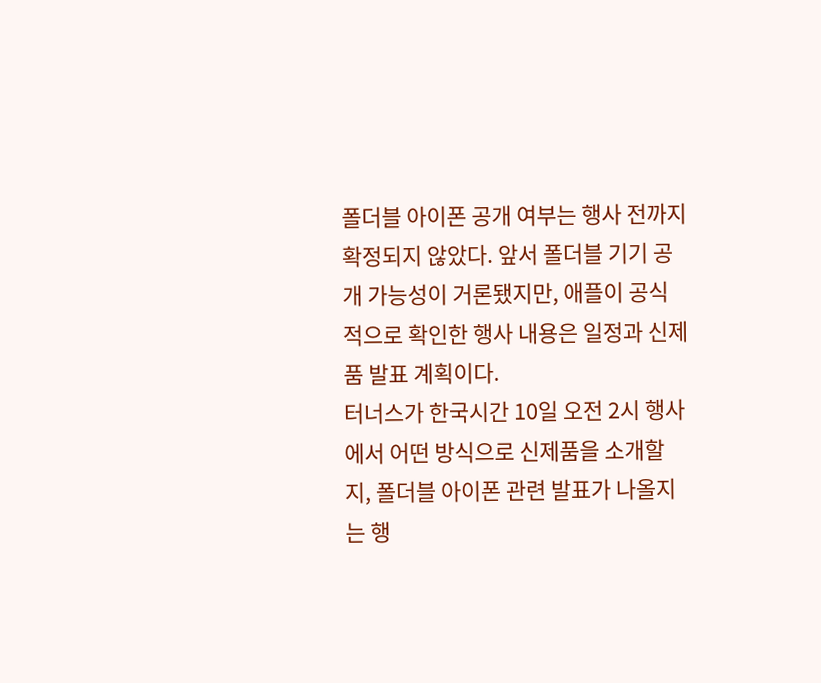폴더블 아이폰 공개 여부는 행사 전까지 확정되지 않았다. 앞서 폴더블 기기 공개 가능성이 거론됐지만, 애플이 공식적으로 확인한 행사 내용은 일정과 신제품 발표 계획이다.
터너스가 한국시간 10일 오전 2시 행사에서 어떤 방식으로 신제품을 소개할지, 폴더블 아이폰 관련 발표가 나올지는 행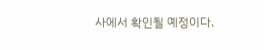사에서 확인될 예정이다.